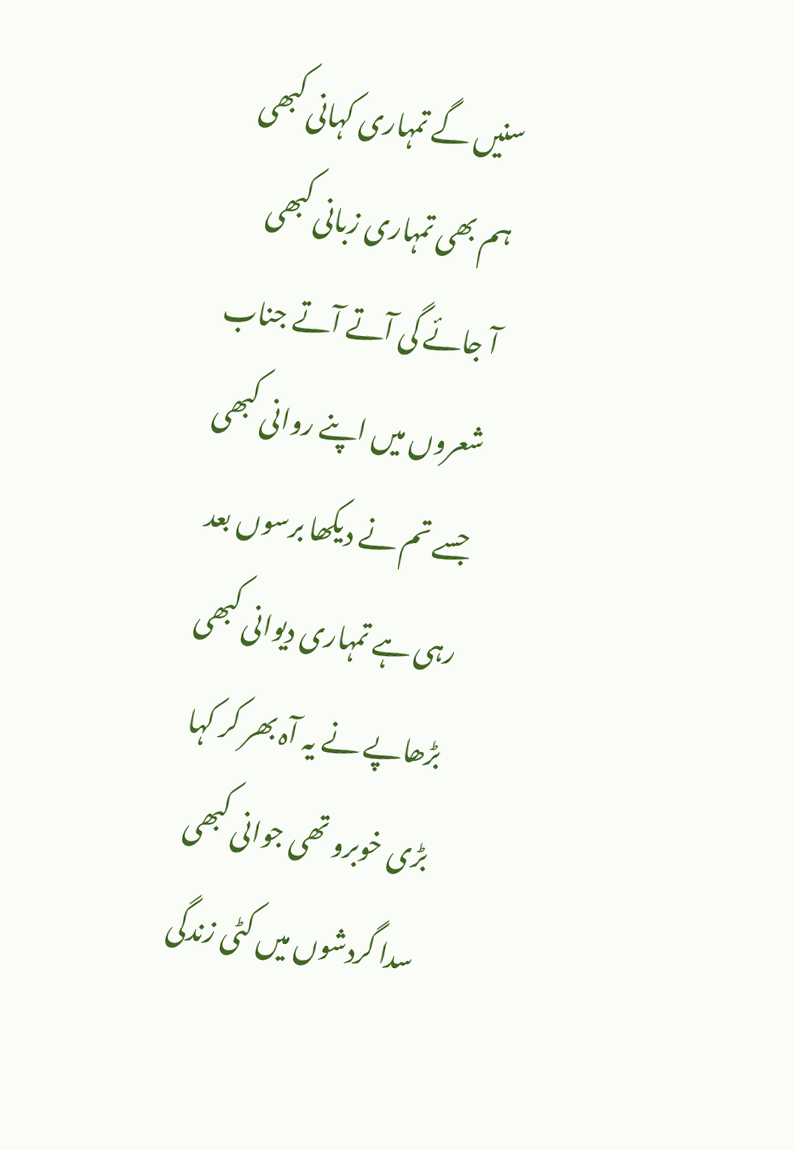سنیں گے تمہاری کہانی کبھی
ہم بھی تمہاری زبانی کبھی
آ جائے گی آتے آتے جناب
شعروں میں اپنے روانی کبھی
جسے تم نے دیکھا برسوں بعد
رہی ہے تمہاری دیوانی کبھی
بڑھاپے نے یہ آہ بھر کر کہا
بڑی خوبرو تھی جوانی کبھی
سدا گردشوں میں کٹی زندگی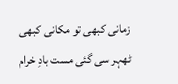زمانی کبھی تو مکانی کبھی
ٹھہر سی گئی مست بادِ خرام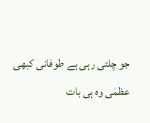جو چلتی رہی ہے طوفانی کبھی
عظمٰی وہ ہی بات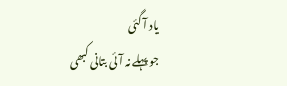یاد آ گئی
جو پہلے نہ آئی بتانی کبھی